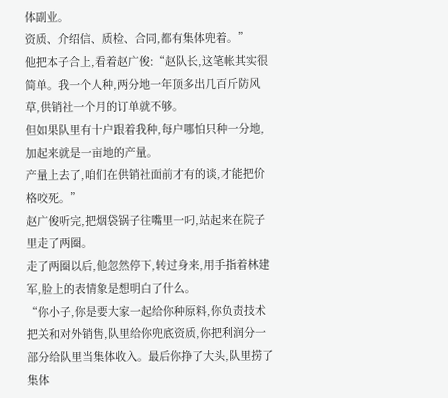体副业。
资质、介绍信、质检、合同,都有集体兜着。”
他把本子合上,看着赵广俊:“赵队长,这笔帐其实很简单。我一个人种,两分地一年顶多出几百斤防风草,供销社一个月的订单就不够。
但如果队里有十户跟着我种,每户哪怕只种一分地,加起来就是一亩地的产量。
产量上去了,咱们在供销社面前才有的谈,才能把价格咬死。”
赵广俊听完,把烟袋锅子往嘴里一叼,站起来在院子里走了两圈。
走了两圈以后,他忽然停下,转过身来,用手指着林建军,脸上的表情象是想明白了什么。
“你小子,你是要大家一起给你种原料,你负责技术把关和对外销售,队里给你兜底资质,你把利润分一部分给队里当集体收入。最后你挣了大头,队里捞了集体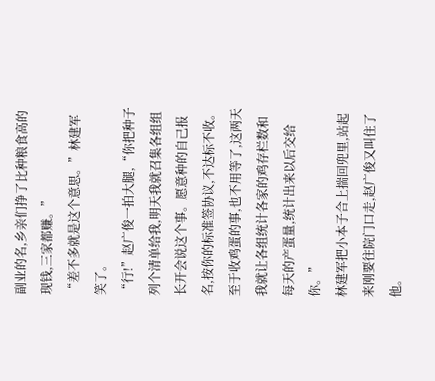副业的名,乡亲们挣了比种粮食高的现钱,三家都赚。”
“差不多就是这个意思。”林建军笑了。
“行!”赵广俊一拍大腿,“你把种子列个清单给我,明天我就召集各组组长开会说这个事。愿意种的自己报名,按你的标准签协议,不达标不收。
至于收鸡蛋的事,也不用等了,这两天我就让各组统计各家的鸡存栏数和每天的产蛋量,统计出来以后交给你。”
林建军把小本子合上揣回兜里,站起来刚要往院门口走,赵广俊又叫住了他。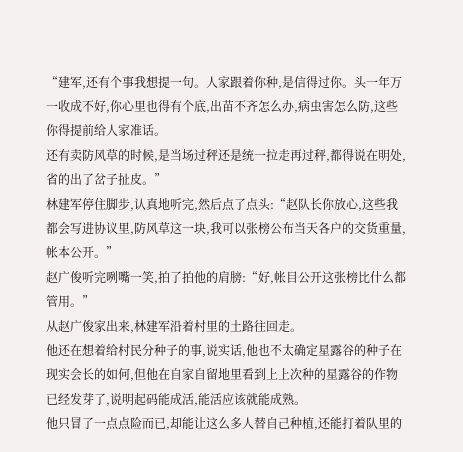“建军,还有个事我想提一句。人家跟着你种,是信得过你。头一年万一收成不好,你心里也得有个底,出苗不齐怎么办,病虫害怎么防,这些你得提前给人家准话。
还有卖防风草的时候,是当场过秤还是统一拉走再过秤,都得说在明处,省的出了岔子扯皮。”
林建军停住脚步,认真地听完,然后点了点头:“赵队长你放心,这些我都会写进协议里,防风草这一块,我可以张榜公布当天各户的交货重量,帐本公开。”
赵广俊听完咧嘴一笑,拍了拍他的肩膀:“好,帐目公开这张榜比什么都管用。”
从赵广俊家出来,林建军沿着村里的土路往回走。
他还在想着给村民分种子的事,说实话,他也不太确定星露谷的种子在现实会长的如何,但他在自家自留地里看到上上次种的星露谷的作物已经发芽了,说明起码能成活,能活应该就能成熟。
他只冒了一点点险而已,却能让这么多人替自己种植,还能打着队里的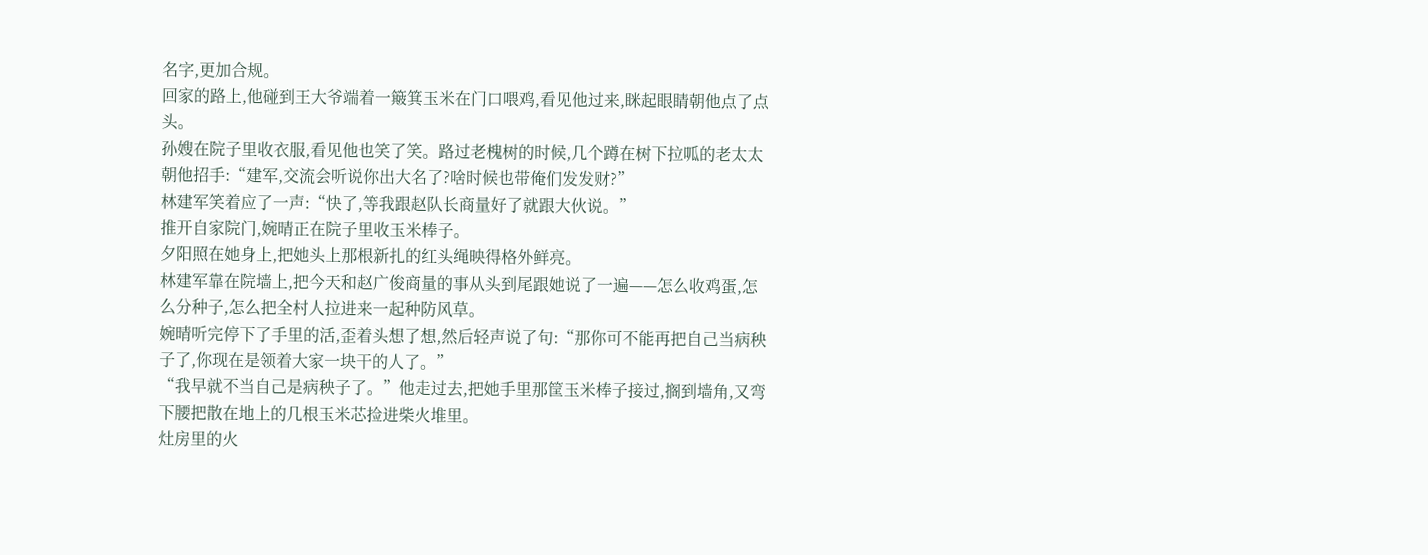名字,更加合规。
回家的路上,他碰到王大爷端着一簸箕玉米在门口喂鸡,看见他过来,眯起眼睛朝他点了点头。
孙嫂在院子里收衣服,看见他也笑了笑。路过老槐树的时候,几个蹲在树下拉呱的老太太朝他招手:“建军,交流会听说你出大名了?啥时候也带俺们发发财?”
林建军笑着应了一声:“快了,等我跟赵队长商量好了就跟大伙说。”
推开自家院门,婉晴正在院子里收玉米棒子。
夕阳照在她身上,把她头上那根新扎的红头绳映得格外鲜亮。
林建军靠在院墙上,把今天和赵广俊商量的事从头到尾跟她说了一遍——怎么收鸡蛋,怎么分种子,怎么把全村人拉进来一起种防风草。
婉晴听完停下了手里的活,歪着头想了想,然后轻声说了句:“那你可不能再把自己当病秧子了,你现在是领着大家一块干的人了。”
“我早就不当自己是病秧子了。”他走过去,把她手里那筐玉米棒子接过,搁到墙角,又弯下腰把散在地上的几根玉米芯捡进柴火堆里。
灶房里的火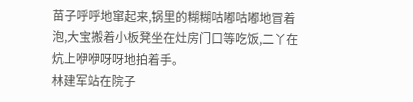苗子呼呼地窜起来,锅里的糊糊咕嘟咕嘟地冒着泡,大宝搬着小板凳坐在灶房门口等吃饭,二丫在炕上咿咿呀呀地拍着手。
林建军站在院子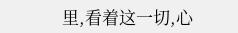里,看着这一切,心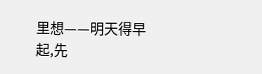里想——明天得早起,先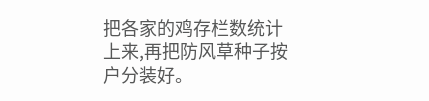把各家的鸡存栏数统计上来,再把防风草种子按户分装好。